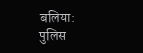बलिया: पुलिस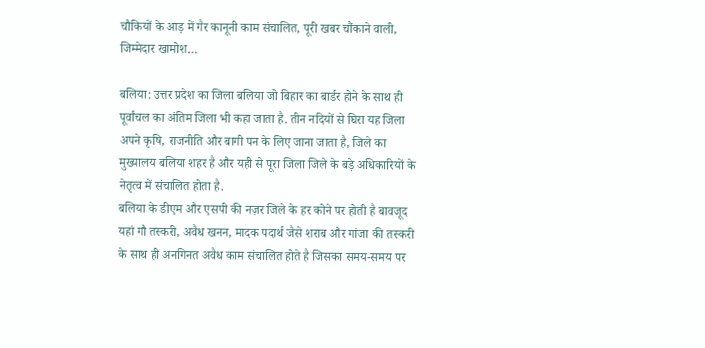चौकियों के आड़ में गैर कानूनी काम संचालित, पूरी खबर चौंकाने वाली, जिम्मेदार खामोश…

बलिया: उत्तर प्रदेश का जिला बलिया जो बिहार का बार्डर होने के साथ ही पूर्वांचल का अंतिम जिला भी कहा जाता है. तीन नदियों से घिरा यह जिला अपने कृषि, राजनीति और बागी पन के लिए जाना जाता है, जिले का मुख्यालय बलिया शहर है और यही से पूरा जिला जिले के बड़े अधिकारियों के नेतृत्व में संचालित होता है.
बलिया के डीएम और एसपी की नज़र जिले के हर कोने पर होती है बावजूद यहां गौ तस्करी, अवैध खनन, मादक पदार्थ जैसे शराब और गांजा की तस्करी के साथ ही अनगिनत अवैध काम संचालित होते है जिसका समय-समय पर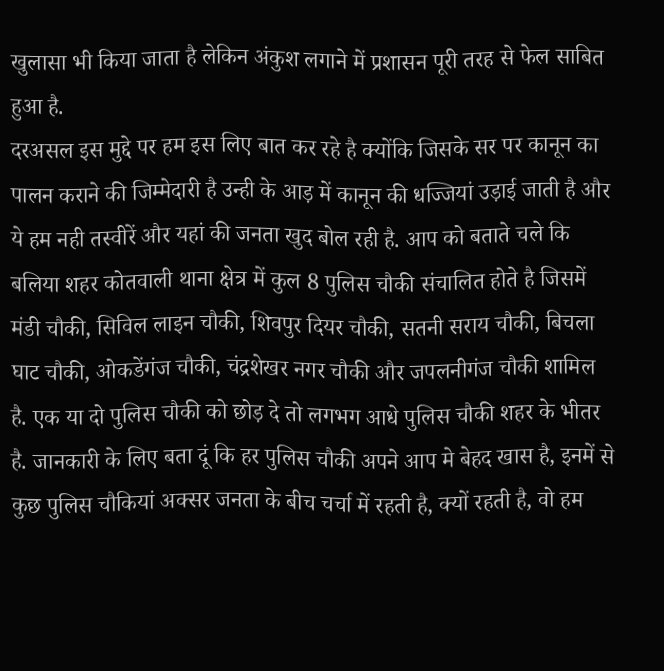खुलासा भी किया जाता है लेकिन अंकुश लगाने में प्रशासन पूरी तरह से फेल साबित हुआ है.
दरअसल इस मुद्दे पर हम इस लिए बात कर रहे है क्योंकि जिसके सर पर कानून का पालन कराने की जिम्मेदारी है उन्ही के आड़ में कानून की धज्जियां उड़ाई जाती है और ये हम नही तस्वीरें और यहां की जनता खुद बोल रही है. आप को बताते चले कि बलिया शहर कोतवाली थाना क्षेत्र में कुल 8 पुलिस चौकी संचालित होते है जिसमें मंडी चौकी, सिविल लाइन चौकी, शिवपुर दियर चौकी, सतनी सराय चौकी, बिचला घाट चौकी, ओकडेंगंज चौकी, चंद्रशेखर नगर चौकी और जपलनीगंज चौकी शामिल है. एक या दो पुलिस चौकी को छोड़ दे तो लगभग आधे पुलिस चौकी शहर के भीतर है. जानकारी के लिए बता दूं कि हर पुलिस चौकी अपने आप मे बेहद खास है, इनमें से कुछ पुलिस चौकियां अक्सर जनता के बीच चर्चा में रहती है, क्यों रहती है, वो हम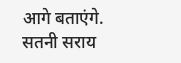आगे बताएंगे.
सतनी सराय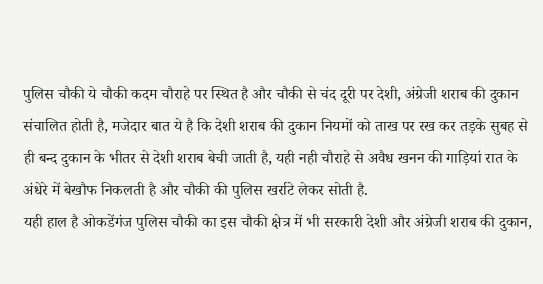पुलिस चौकी ये चौकी कदम चौराहे पर स्थित है और चौकी से चंद दूरी पर देशी, अंग्रेजी शराब की दुकान संचालित होती है, मजेदार बात ये है कि देशी शराब की दुकान नियमों को ताख पर रख कर तड़के सुबह से ही बन्द दुकान के भीतर से देशी शराब बेची जाती है, यही नही चौराहे से अवैध खनन की गाड़ियां रात के अंधेरे में बेखौफ निकलती है और चौकी की पुलिस खर्राटे लेकर सोती है.
यही हाल है ओकडेंगंज पुलिस चौकी का इस चौकी क्षेत्र में भी सरकारी देशी और अंग्रेजी शराब की दुकान,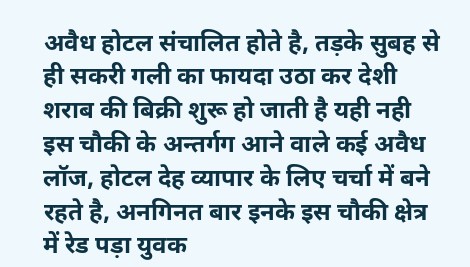अवैध होटल संचालित होते है, तड़के सुबह से ही सकरी गली का फायदा उठा कर देशी शराब की बिक्री शुरू हो जाती है यही नही इस चौकी के अन्तर्गग आने वाले कई अवैध लॉज, होटल देह व्यापार के लिए चर्चा में बने रहते है, अनगिनत बार इनके इस चौकी क्षेत्र में रेड पड़ा युवक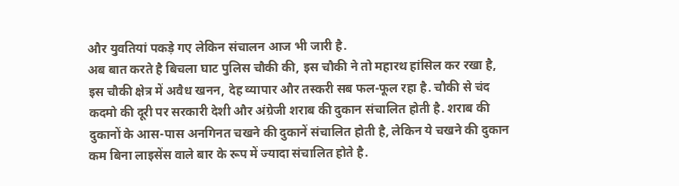और युवतियां पकड़े गए लेकिन संचालन आज भी जारी है.
अब बात करते है बिचला घाट पुलिस चौकी की, इस चौकी ने तो महारथ हांसिल कर रखा है, इस चौकी क्षेत्र में अवैध खनन, देह व्यापार और तस्करी सब फल-फूल रहा है. चौकी से चंद कदमो की दूरी पर सरकारी देशी और अंग्रेजी शराब की दुकान संचालित होती है. शराब की दुकानों के आस-पास अनगिनत चखने की दुकानें संचालित होती है, लेकिन ये चखने की दुकान कम बिना लाइसेंस वाले बार के रूप में ज्यादा संचालित होते है.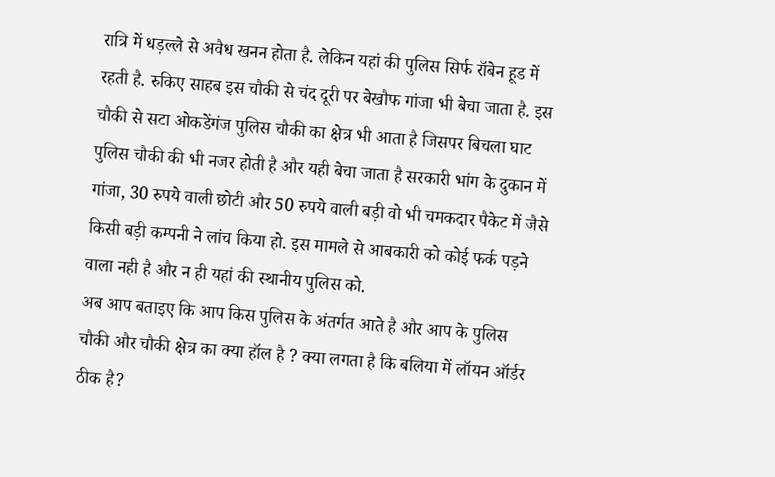रात्रि में धड़ल्ले से अवैध खनन होता है. लेकिन यहां की पुलिस सिर्फ रॉबेन हूड में रहती है. रुकिए साहब इस चौकी से चंद दूरी पर बेखौफ गांजा भी बेचा जाता है. इस चौकी से सटा ओकडेंगंज पुलिस चौकी का क्षेत्र भी आता है जिसपर बिचला घाट पुलिस चौकी की भी नजर होती है और यही बेचा जाता है सरकारी भांग के दुकान में गांजा, 30 रुपये वाली छोटी और 50 रुपये वाली बड़ी वो भी चमकदार पैकेट में जैसे किसी बड़ी कम्पनी ने लांच किया हो. इस मामले से आबकारी को कोई फर्क पड़ने वाला नही है और न ही यहां की स्थानीय पुलिस को.
अब आप बताइए कि आप किस पुलिस के अंतर्गत आते है और आप के पुलिस चौकी और चौकी क्षेत्र का क्या हॉल है ? क्या लगता है कि बलिया में लॉयन ऑर्डर ठीक है?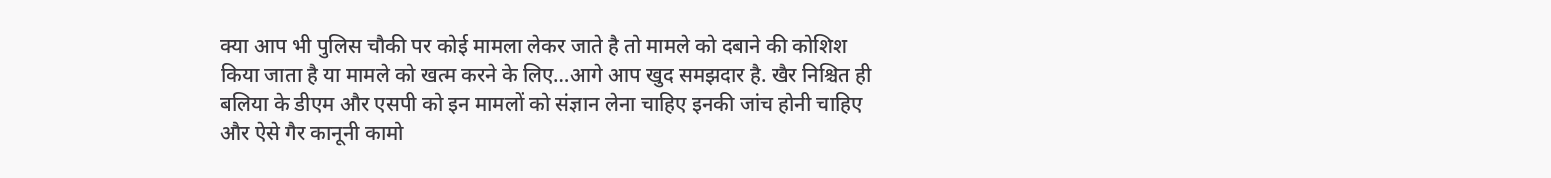क्या आप भी पुलिस चौकी पर कोई मामला लेकर जाते है तो मामले को दबाने की कोशिश किया जाता है या मामले को खत्म करने के लिए…आगे आप खुद समझदार है. खैर निश्चित ही बलिया के डीएम और एसपी को इन मामलों को संज्ञान लेना चाहिए इनकी जांच होनी चाहिए और ऐसे गैर कानूनी कामो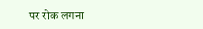पर रोक लगना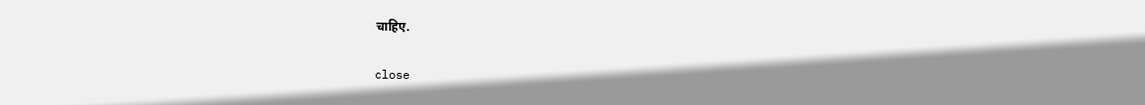चाहिए.

close